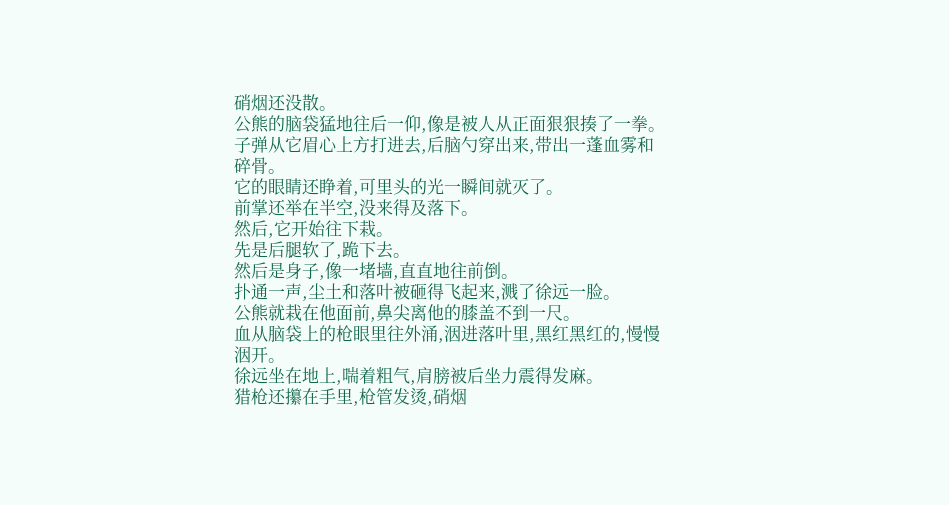硝烟还没散。
公熊的脑袋猛地往后一仰,像是被人从正面狠狠揍了一拳。
子弹从它眉心上方打进去,后脑勺穿出来,带出一蓬血雾和碎骨。
它的眼睛还睁着,可里头的光一瞬间就灭了。
前掌还举在半空,没来得及落下。
然后,它开始往下栽。
先是后腿软了,跪下去。
然后是身子,像一堵墙,直直地往前倒。
扑通一声,尘土和落叶被砸得飞起来,溅了徐远一脸。
公熊就栽在他面前,鼻尖离他的膝盖不到一尺。
血从脑袋上的枪眼里往外涌,洇进落叶里,黑红黑红的,慢慢洇开。
徐远坐在地上,喘着粗气,肩膀被后坐力震得发麻。
猎枪还攥在手里,枪管发烫,硝烟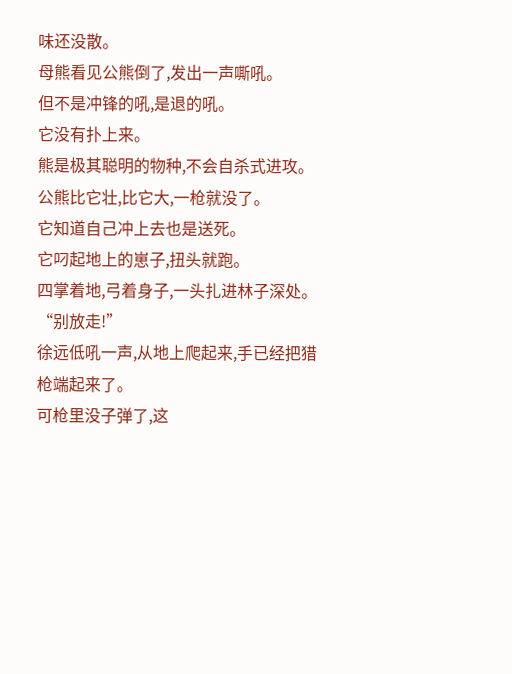味还没散。
母熊看见公熊倒了,发出一声嘶吼。
但不是冲锋的吼,是退的吼。
它没有扑上来。
熊是极其聪明的物种,不会自杀式进攻。
公熊比它壮,比它大,一枪就没了。
它知道自己冲上去也是送死。
它叼起地上的崽子,扭头就跑。
四掌着地,弓着身子,一头扎进林子深处。
“别放走!”
徐远低吼一声,从地上爬起来,手已经把猎枪端起来了。
可枪里没子弹了,这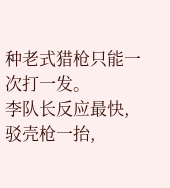种老式猎枪只能一次打一发。
李队长反应最快,驳壳枪一抬,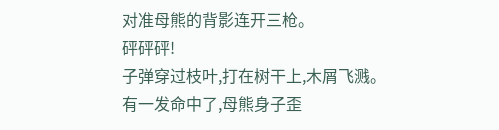对准母熊的背影连开三枪。
砰砰砰!
子弹穿过枝叶,打在树干上,木屑飞溅。
有一发命中了,母熊身子歪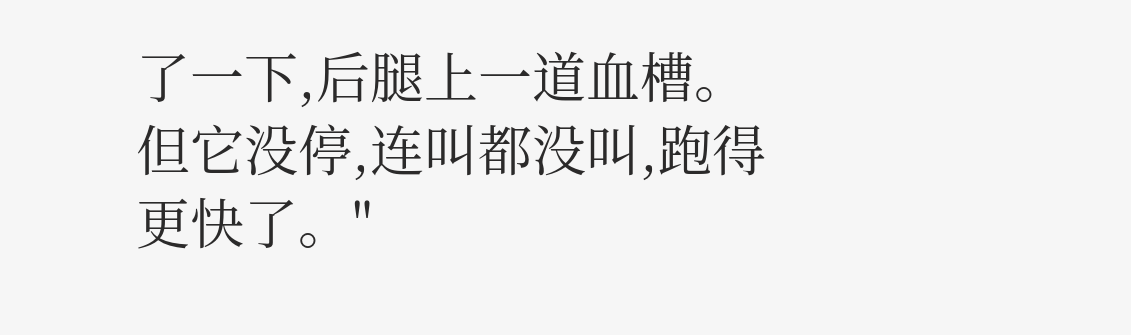了一下,后腿上一道血槽。
但它没停,连叫都没叫,跑得更快了。"